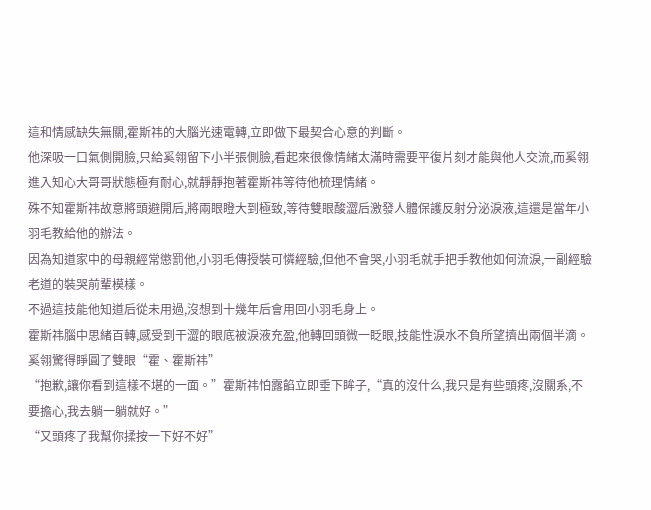這和情感缺失無關,霍斯祎的大腦光速電轉,立即做下最契合心意的判斷。
他深吸一口氣側開臉,只給奚翎留下小半張側臉,看起來很像情緒太滿時需要平復片刻才能與他人交流,而奚翎進入知心大哥哥狀態極有耐心,就靜靜抱著霍斯祎等待他梳理情緒。
殊不知霍斯祎故意將頭避開后,將兩眼瞪大到極致,等待雙眼酸澀后激發人體保護反射分泌淚液,這還是當年小羽毛教給他的辦法。
因為知道家中的母親經常懲罰他,小羽毛傳授裝可憐經驗,但他不會哭,小羽毛就手把手教他如何流淚,一副經驗老道的裝哭前輩模樣。
不過這技能他知道后從未用過,沒想到十幾年后會用回小羽毛身上。
霍斯祎腦中思緒百轉,感受到干澀的眼底被淚液充盈,他轉回頭微一眨眼,技能性淚水不負所望擠出兩個半滴。
奚翎驚得睜圓了雙眼“霍、霍斯祎”
“抱歉,讓你看到這樣不堪的一面。”霍斯祎怕露餡立即垂下眸子,“真的沒什么,我只是有些頭疼,沒關系,不要擔心,我去躺一躺就好。”
“又頭疼了我幫你揉按一下好不好”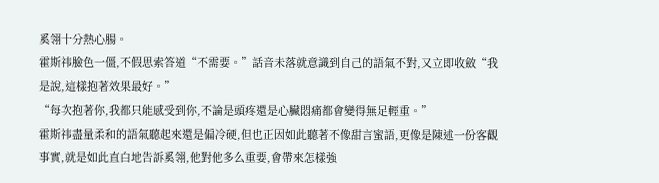奚翎十分熱心腸。
霍斯祎臉色一僵,不假思索答道“不需要。”話音未落就意識到自己的語氣不對,又立即收斂“我是說,這樣抱著效果最好。”
“每次抱著你,我都只能感受到你,不論是頭疼還是心臟悶痛都會變得無足輕重。”
霍斯祎盡量柔和的語氣聽起來還是偏冷硬,但也正因如此聽著不像甜言蜜語,更像是陳述一份客觀事實,就是如此直白地告訴奚翎,他對他多么重要,會帶來怎樣強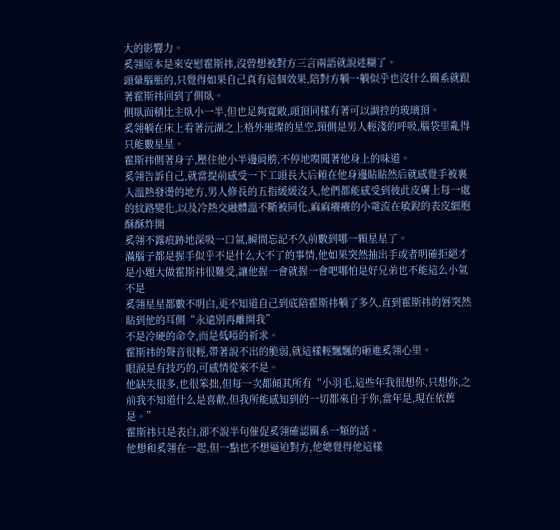大的影響力。
奚翎原本是來安慰霍斯祎,沒曾想被對方三言兩語就說迷糊了。
頭暈腦脹的,只覺得如果自己真有這個效果,陪對方躺一躺似乎也沒什么關系就跟著霍斯祎回到了側臥。
側臥面積比主臥小一半,但也足夠寬敞,頭頂同樣有著可以調控的玻璃頂。
奚翎躺在床上看著沅湖之上格外璀璨的星空,頸側是男人輕淺的呼吸,腦袋里亂得只能數星星。
霍斯祎側著身子,壓住他小半邊肩膀,不停地嗅聞著他身上的味道。
奚翎告訴自己,就當提前感受一下工頭長大后賴在他身邊貼貼然后就感覺手被裹入溫熱發燙的地方,男人修長的五指緩緩沒入,他們都能感受到彼此皮膚上每一處的紋路變化,以及冷熱交融體溫不斷被同化,麻麻癢癢的小電流在敏銳的表皮細胞酥酥炸開
奚翎不露痕跡地深吸一口氣,瞬間忘記不久前數到哪一顆星星了。
滿腦子都是握手似乎不是什么大不了的事情,他如果突然抽出手或者明確拒絕才是小題大做霍斯祎很難受,讓他握一會就握一會吧哪怕是好兄弟也不能這么小氣不是
奚翎星星都數不明白,更不知道自己到底陪霍斯祎躺了多久,直到霍斯祎的唇突然貼到他的耳側“永遠別再離開我”
不是冷硬的命令,而是低啞的祈求。
霍斯祎的聲音很輕,帶著說不出的脆弱,就這樣輕飄飄的砸進奚翎心里。
眼淚是有技巧的,可感情從來不是。
他缺失很多,也很笨拙,但每一次都傾其所有“小羽毛,這些年我很想你,只想你,之前我不知道什么是喜歡,但我所能感知到的一切都來自于你,當年是,現在依舊是。”
霍斯祎只是表白,卻不說半句催促奚翎確認關系一類的話。
他想和奚翎在一起,但一點也不想逼迫對方,他總覺得他這樣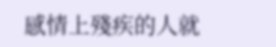感情上殘疾的人就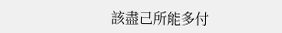該盡己所能多付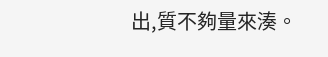出,質不夠量來湊。